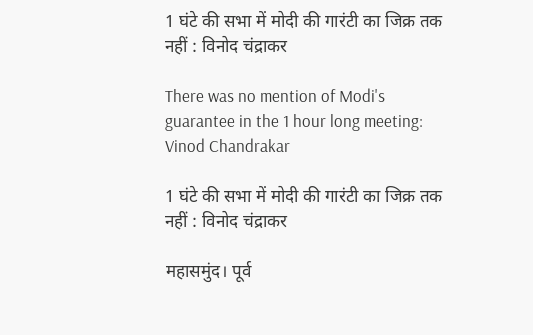1 घंटे की सभा में मोदी की गारंटी का जिक्र तक नहीं : विनोद चंद्राकर

There was no mention of Modi's guarantee in the 1 hour long meeting: Vinod Chandrakar

1 घंटे की सभा में मोदी की गारंटी का जिक्र तक नहीं : विनोद चंद्राकर

महासमुंद। पूर्व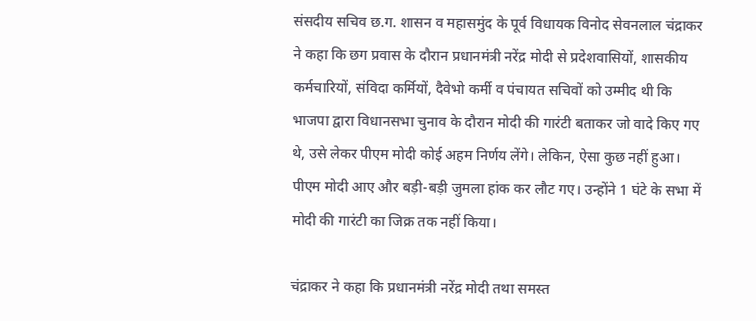संसदीय सचिव छ.ग. शासन व महासमुंद के पूर्व विधायक विनोद सेवनलाल चंद्राकर ने कहा कि छग प्रवास के दौरान प्रधानमंत्री नरेंद्र मोदी से प्रदेशवासियों, शासकीय कर्मचारियों, संविदा कर्मियों, दैवेभो कर्मी व पंचायत सचिवों को उम्मीद थी कि भाजपा द्वारा विधानसभा चुनाव के दौरान मोदी की गारंटी बताकर जो वादे किए गए थे, उसे लेकर पीएम मोदी कोई अहम निर्णय लेंगे। लेकिन, ऐसा कुछ नहीं हुआ। पीएम मोदी आए और बड़ी-बड़ी जुमला हांक कर लौट गए। उन्होंने 1 घंटे के सभा में मोदी की गारंटी का जिक्र तक नहीं किया।

चंद्राकर ने कहा कि प्रधानमंत्री नरेंद्र मोदी तथा समस्त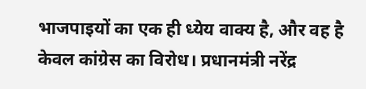भाजपाइयों का एक ही ध्येय वाक्य है, और वह है केवल कांग्रेस का विरोध। प्रधानमंत्री नरेंद्र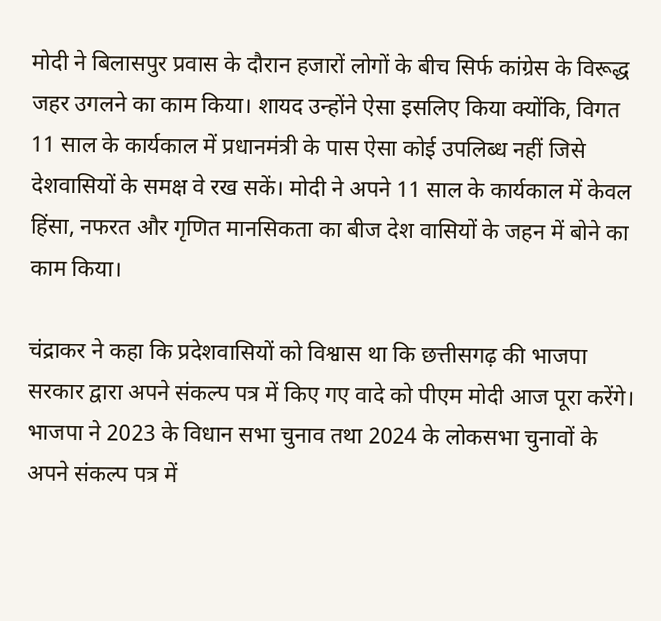मोदी ने बिलासपुर प्रवास के दौरान हजारों लोगों के बीच सिर्फ कांग्रेस के विरूद्ध जहर उगलने का काम किया। शायद उन्होंने ऐसा इसलिए किया क्योंकि, विगत 11 साल के कार्यकाल में प्रधानमंत्री के पास ऐसा कोई उपलिब्ध नहीं जिसे देशवासियों के समक्ष वे रख सकें। मोदी ने अपने 11 साल के कार्यकाल में केवल हिंसा, नफरत और गृणित मानसिकता का बीज देश वासियों के जहन में बोने का काम किया।

चंद्राकर ने कहा कि प्रदेशवासियों को विश्वास था कि छत्तीसगढ़ की भाजपा सरकार द्वारा अपने संकल्प पत्र में किए गए वादे को पीएम मोदी आज पूरा करेंगे। भाजपा ने 2023 के विधान सभा चुनाव तथा 2024 के लोकसभा चुनावों के अपने संकल्प पत्र में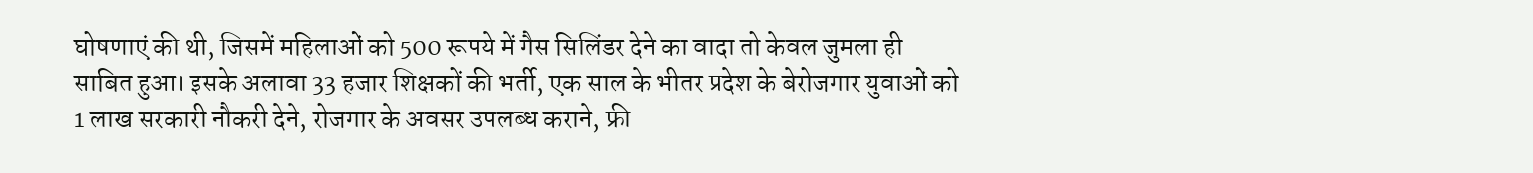घोषणाएं की थी, जिसमें महिलाओं को 500 रूपये में गैस सिलिंडर देने का वादा तो केवल जुमला ही साबित हुआ। इसके अलावा 33 हजार शिक्षकों की भर्ती, एक साल के भीतर प्रदेश के बेरोजगार युवाओं को 1 लाख सरकारी नौकरी देने, रोजगार के अवसर उपलब्ध कराने, फ्री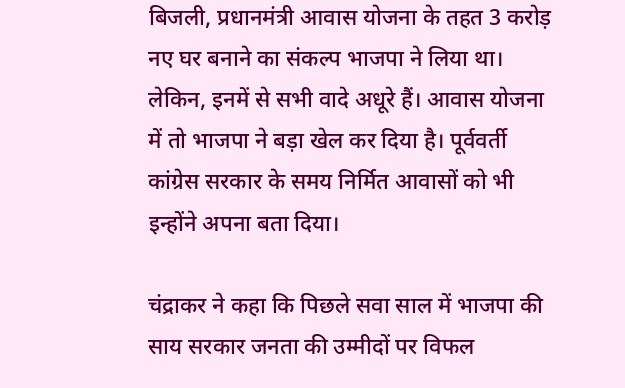बिजली, प्रधानमंत्री आवास योजना के तहत 3 करोड़ नए घर बनाने का संकल्प भाजपा ने लिया था। लेकिन, इनमें से सभी वादे अधूरे हैं। आवास योजना में तो भाजपा ने बड़ा खेल कर दिया है। पूर्ववर्ती कांग्रेस सरकार के समय निर्मित आवासों को भी इन्होंने अपना बता दिया।

चंद्राकर ने कहा कि पिछले सवा साल में भाजपा की साय सरकार जनता की उम्मीदों पर विफल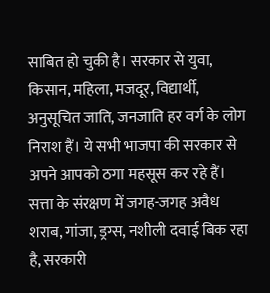साबित हो चुकी है। सरकार से युवा, किसान, महिला, मजदूर, विद्यार्थी, अनुसूचित जाति, जनजाति हर वर्ग के लोग निराश हैं। ये सभी भाजपा की सरकार से अपने आपको ठगा महसूस कर रहे हैं। सत्ता के संरक्षण में जगह-जगह अवैध शराब, गांजा, ड्रग्स, नशीली दवाई बिक रहा है, सरकारी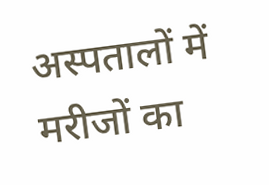अस्पतालों में मरीजों का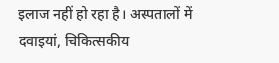इलाज नहीं हो रहा है। अस्पतालों में दवाइयां, चिकित्सकीय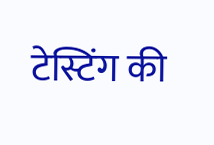टेस्टिंग की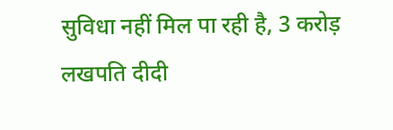सुविधा नहीं मिल पा रही है, 3 करोड़ लखपति दीदी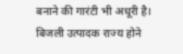बनाने की गारंटी भी अधूरी है। बिजली उत्पादक राज्य होने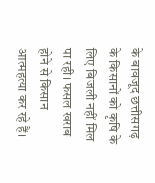के बावजूद छत्तीसगढ़ के किसानों को कृषि के लिए बिजली नहीं मिल पा रही। फसल खराब होने से किसान आत्महत्या कर रहे हैं।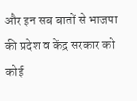और इन सब बातों से भाजपा की प्रदेश व केंद्र सरकार को कोई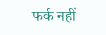फर्क नहीं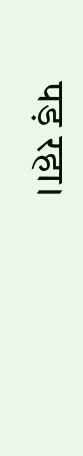पड़ रहा।